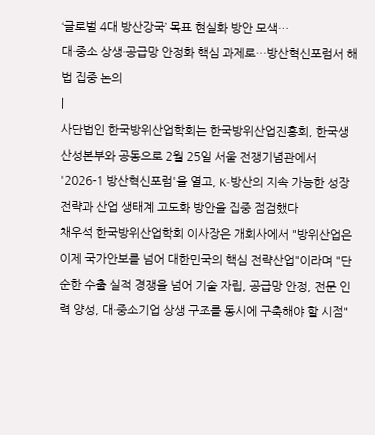‘글로벌 4대 방산강국’ 목표 현실화 방안 모색…
대·중소 상생·공급망 안정화 핵심 과제로…방산혁신포럼서 해법 집중 논의
|
사단법인 한국방위산업학회는 한국방위산업진흥회, 한국생산성본부와 공동으로 2월 25일 서울 전쟁기념관에서 '2026-1 방산혁신포럼'을 열고, K-방산의 지속 가능한 성장 전략과 산업 생태계 고도화 방안을 집중 점검했다
채우석 한국방위산업학회 이사장은 개회사에서 "방위산업은 이제 국가안보를 넘어 대한민국의 핵심 전략산업"이라며 "단순한 수출 실적 경쟁을 넘어 기술 자립, 공급망 안정, 전문 인력 양성, 대·중소기업 상생 구조를 동시에 구축해야 할 시점"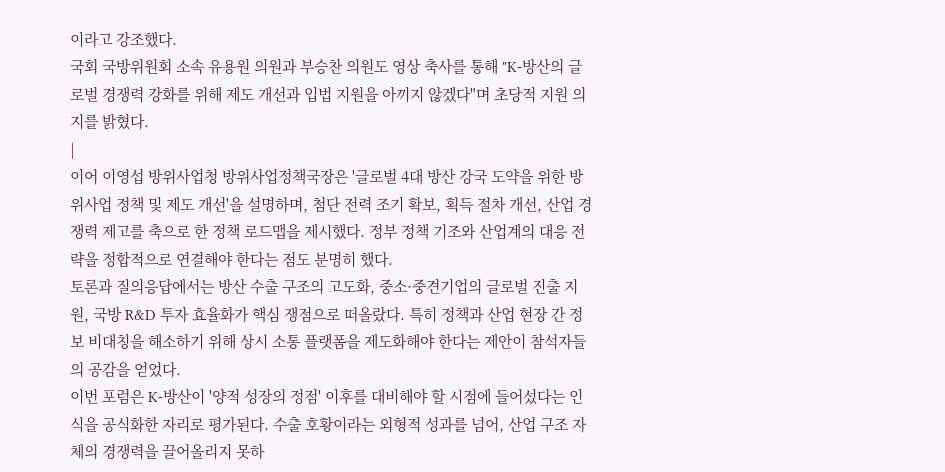이라고 강조했다.
국회 국방위원회 소속 유용원 의원과 부승찬 의원도 영상 축사를 통해 "K-방산의 글로벌 경쟁력 강화를 위해 제도 개선과 입법 지원을 아끼지 않겠다"며 초당적 지원 의지를 밝혔다.
|
이어 이영섭 방위사업청 방위사업정책국장은 '글로벌 4대 방산 강국 도약을 위한 방위사업 정책 및 제도 개선'을 설명하며, 첨단 전력 조기 확보, 획득 절차 개선, 산업 경쟁력 제고를 축으로 한 정책 로드맵을 제시했다. 정부 정책 기조와 산업계의 대응 전략을 정합적으로 연결해야 한다는 점도 분명히 했다.
토론과 질의응답에서는 방산 수출 구조의 고도화, 중소·중견기업의 글로벌 진출 지원, 국방 R&D 투자 효율화가 핵심 쟁점으로 떠올랐다. 특히 정책과 산업 현장 간 정보 비대칭을 해소하기 위해 상시 소통 플랫폼을 제도화해야 한다는 제안이 참석자들의 공감을 얻었다.
이번 포럼은 K-방산이 '양적 성장의 정점' 이후를 대비해야 할 시점에 들어섰다는 인식을 공식화한 자리로 평가된다. 수출 호황이라는 외형적 성과를 넘어, 산업 구조 자체의 경쟁력을 끌어올리지 못하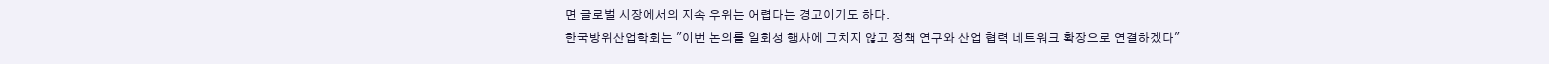면 글로벌 시장에서의 지속 우위는 어렵다는 경고이기도 하다.
한국방위산업학회는 "이번 논의를 일회성 행사에 그치지 않고 정책 연구와 산업 협력 네트워크 확장으로 연결하겠다"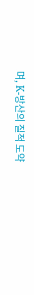며, K-방산의 질적 도약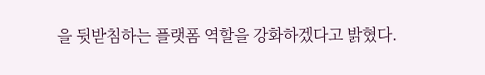을 뒷받침하는 플랫폼 역할을 강화하겠다고 밝혔다.